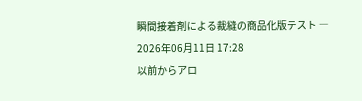瞬間接着剤による裁縫の商品化版テスト ― 2026年06月11日 17:28
以前からアロ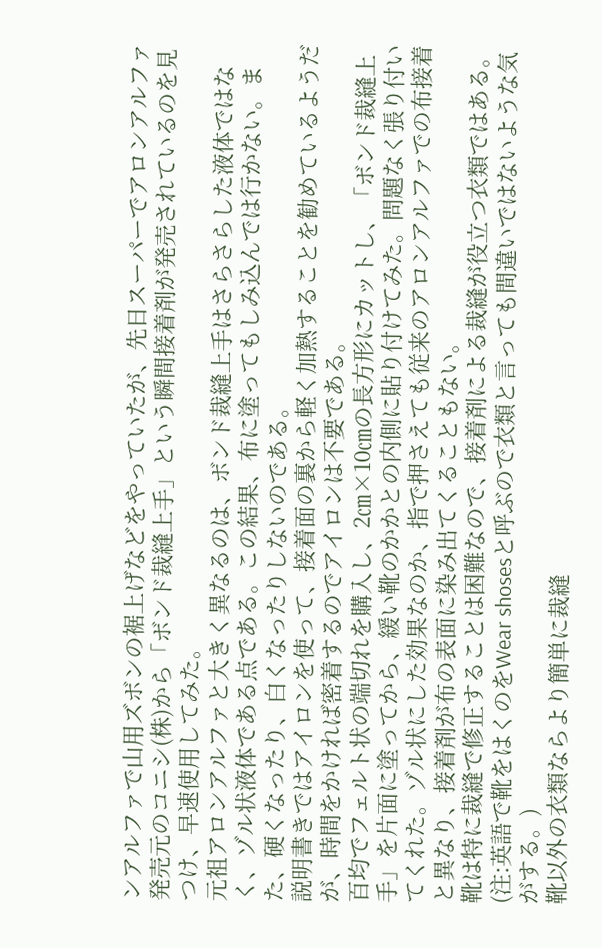ンアルファで山用ズボンの裾上げなどをやっていたが、先日スーパーでアロンアルファ発売元のコニシ(株)から「ボンド裁縫上手」という瞬間接着剤が発売されているのを見つけ、早速使用してみた。
元祖アロンアルファと大きく異なるのは、ボンド裁縫上手はさらさらした液体ではなく、ゾル状液体である点である。この結果、布に塗ってもしみ込んでは行かない。また、硬くなったり、白くなったりしないのである。
説明書きではアイロンを使って、接着面の裏から軽く加熱することを勧めているようだが、時間をかければ密着するのでアイロンは不要である。
百均でフェルト状の端切れを購入し、2㎝×10㎝の長方形にカットし、「ボンド裁縫上手」を片面に塗ってから、緩い靴のかかとの内側に貼り付けてみた。問題なく張り付いてくれた。ゾル状にした効果なのか、指で押さえても従来のアロンアルファでの布接着と異なり、接着剤が布の表面に染み出てくることもない。
靴は特に裁縫で修正することは困難なので、接着剤による裁縫が役立つ衣類ではある。(注:英語で靴をはくのをWear shosesと呼ぶので衣類と言っても間違いではないような気がする。)
靴以外の衣類ならより簡単に裁縫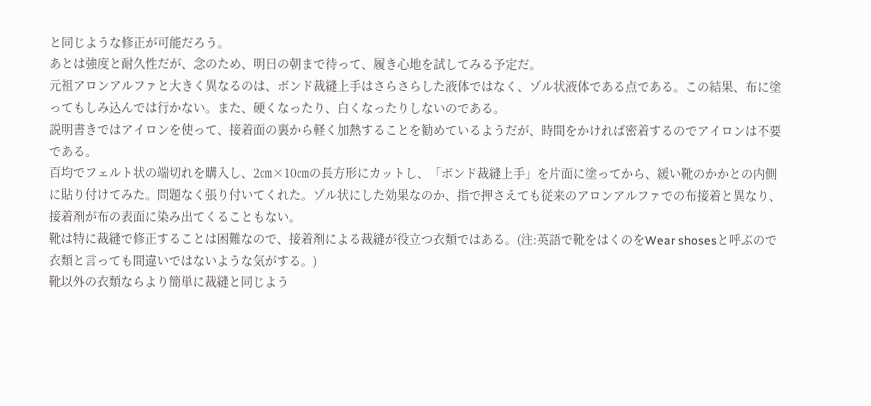と同じような修正が可能だろう。
あとは強度と耐久性だが、念のため、明日の朝まで待って、履き心地を試してみる予定だ。
元祖アロンアルファと大きく異なるのは、ボンド裁縫上手はさらさらした液体ではなく、ゾル状液体である点である。この結果、布に塗ってもしみ込んでは行かない。また、硬くなったり、白くなったりしないのである。
説明書きではアイロンを使って、接着面の裏から軽く加熱することを勧めているようだが、時間をかければ密着するのでアイロンは不要である。
百均でフェルト状の端切れを購入し、2㎝×10㎝の長方形にカットし、「ボンド裁縫上手」を片面に塗ってから、緩い靴のかかとの内側に貼り付けてみた。問題なく張り付いてくれた。ゾル状にした効果なのか、指で押さえても従来のアロンアルファでの布接着と異なり、接着剤が布の表面に染み出てくることもない。
靴は特に裁縫で修正することは困難なので、接着剤による裁縫が役立つ衣類ではある。(注:英語で靴をはくのをWear shosesと呼ぶので衣類と言っても間違いではないような気がする。)
靴以外の衣類ならより簡単に裁縫と同じよう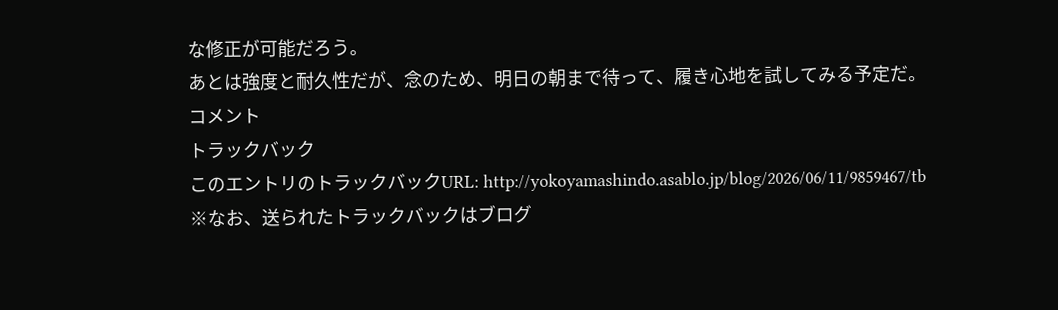な修正が可能だろう。
あとは強度と耐久性だが、念のため、明日の朝まで待って、履き心地を試してみる予定だ。
コメント
トラックバック
このエントリのトラックバックURL: http://yokoyamashindo.asablo.jp/blog/2026/06/11/9859467/tb
※なお、送られたトラックバックはブログ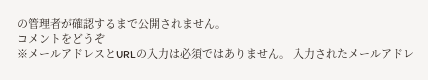の管理者が確認するまで公開されません。
コメントをどうぞ
※メールアドレスとURLの入力は必須ではありません。 入力されたメールアドレ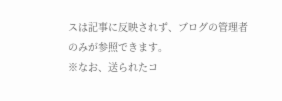スは記事に反映されず、ブログの管理者のみが参照できます。
※なお、送られたコ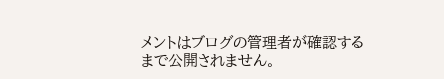メントはブログの管理者が確認するまで公開されません。